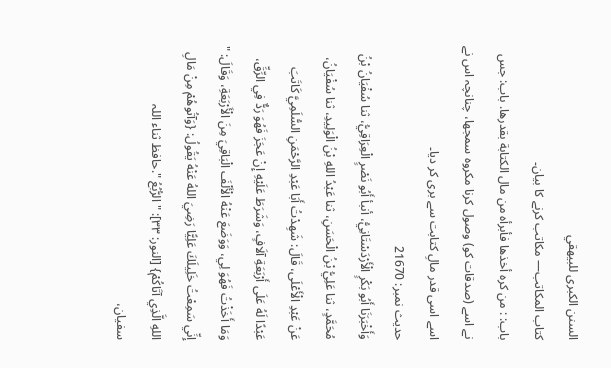السنن الكبرى للبيهقي
كتاب المكاتب— مکاتب کرنے کا بیان۔
باب: : من كره أخذها فأبرأه من مال الكتابة بقدرها. باب: جس نے اسے (صدقات کو) وصول کرنا مکروہ سمجھا، چنانچہ اس نے اسے اسی قدر مالِ کتابت سے بری کر دیا۔
حدیث نمبر: 21670
وَأَخْبَرَنَا أَبُو بَكْرٍ الْأَرْدَسْتَانِيُّ، أنبأ أَبُو نَصْرٍ الْعِرَاقِيُّ، ثنا سُفْيَانُ بْنُ مُحَمَّدٍ، ثنا عَلِيُّ بْنُ الْحَسَنِ، ثنا عَبْدُ اللهِ بْنُ الْوَلِيدِ، ثنا سُفْيَانُ، عَنْ عَبْدِ الْأَعْلَى، قَالَ: شَهِدْتُ أَبَا عَبْدِ الرَّحْمَنِ السُّلَمِيَّ كَاتَبَ عَبْدًا لَهُ عَلَى أَرْبَعَةِ آلَافٍ، وَشَرَطَ عَلَيْهِ إِنْ عَجَزَ فَهُوَ رَدٌّ فِي الرِّقِّ، وَمَا أَخَذْتُ فَهُوَ لِي، وَوَضَعَ عَنْهُ الْأَلْفَ الْبَاقِيَ مِنَ الْأَرْبَعَةِ، وَقَالَ: " إِنِّي سَمِعْتُ خَلِيلَكَ عَلِيًّا رَضِيَ اللهُ عَنْهُ يَقُولُ: {وَآتُوهُمْ مِنْ مَالِ اللهِ الَّذِي آتَاكُمْ} [النور: ٣٣]: " الرُّبُعُ ".حافظ ثناء اللہ
سفیان،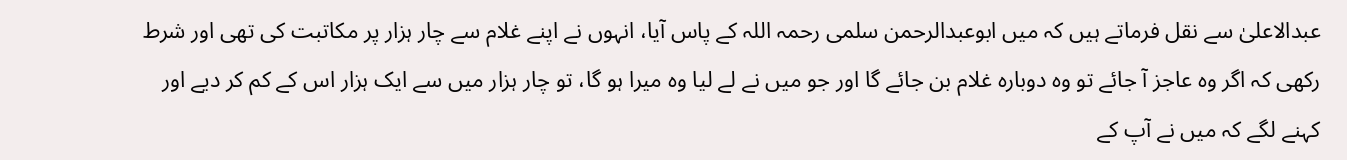عبدالاعلیٰ سے نقل فرماتے ہیں کہ میں ابوعبدالرحمن سلمی رحمہ اللہ کے پاس آیا، انہوں نے اپنے غلام سے چار ہزار پر مکاتبت کی تھی اور شرط رکھی کہ اگر وہ عاجز آ جائے تو وہ دوبارہ غلام بن جائے گا اور جو میں نے لے لیا وہ میرا ہو گا، تو چار ہزار میں سے ایک ہزار اس کے کم کر دیے اور کہنے لگے کہ میں نے آپ کے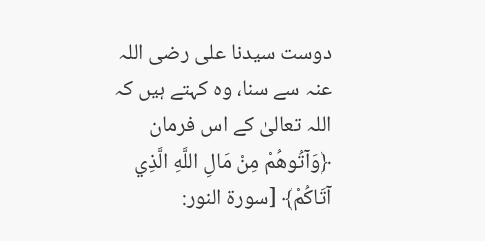دوست سیدنا علی رضی اللہ عنہ سے سنا، وہ کہتے ہیں کہ اللہ تعالیٰ کے اس فرمان ﴿وَآتُوهُمْ مِنْ مَالِ اللَّهِ الَّذِي آتَاكُمْ﴾ [سورة النور: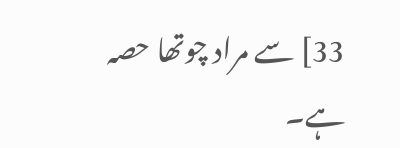33] سے مراد چوتھا حصہ ہے۔